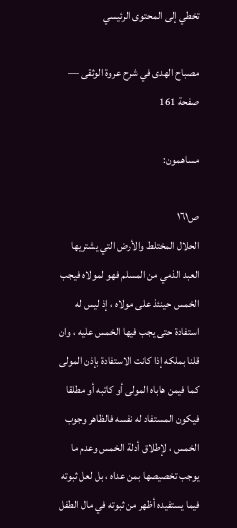تخطي إلى المحتوى الرئيسي

مصباح الهدى في شرح عروة الوثقى — صفحة 161

مساهمون:

ص١٦١
الحلال المختلط والأرض التي يشتريها العبد الذمي من المسلم فهو لمولاه فيجب الخمس حينئذ على مولاه ، إذ ليس له استفادة حتى يجب فيها الخمس عليه ، وان قلنا بملكه إذا كانت الاستفادة بإذن المولى كما فيمن هاباه المولى أو كاتبه أو مطلقا فيكون المستفاد له نفسه فالظاهر وجوب الخمس ، لإطلاق أدلة الخمس وعدم ما يوجب تخصيصها بمن عداه ، بل لعل ثبوته فيما يستفيده أظهر من ثبوته في مال الطفل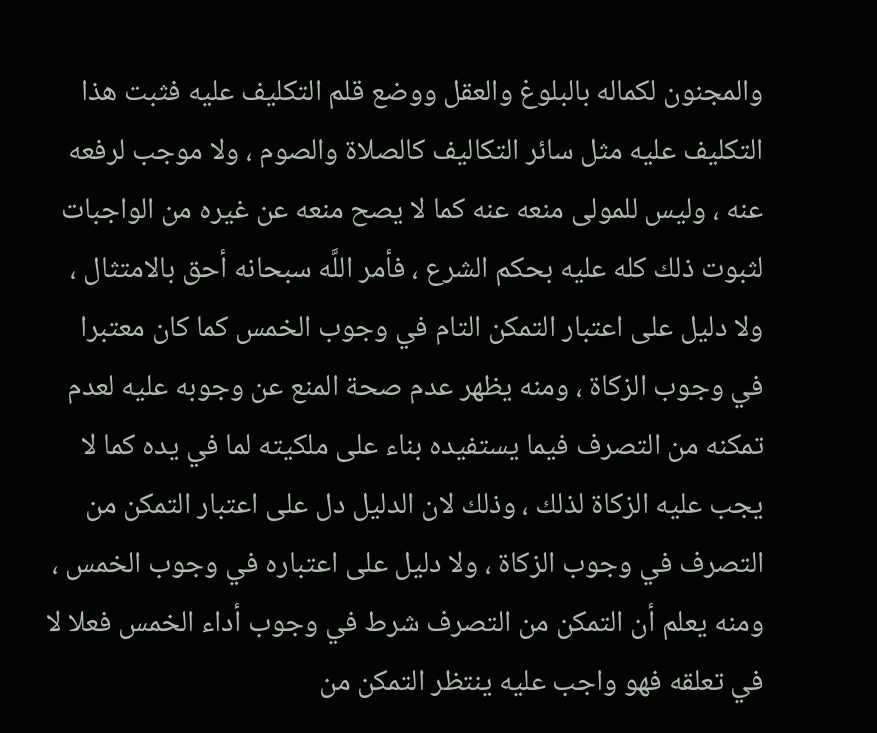والمجنون لكماله بالبلوغ والعقل ووضع قلم التكليف عليه فثبت هذا التكليف عليه مثل سائر التكاليف كالصلاة والصوم ، ولا موجب لرفعه عنه ، وليس للمولى منعه عنه كما لا يصح منعه عن غيره من الواجبات لثبوت ذلك كله عليه بحكم الشرع ، فأمر اللَّه سبحانه أحق بالامتثال ، ولا دليل على اعتبار التمكن التام في وجوب الخمس كما كان معتبرا في وجوب الزكاة ، ومنه يظهر عدم صحة المنع عن وجوبه عليه لعدم تمكنه من التصرف فيما يستفيده بناء على ملكيته لما في يده كما لا يجب عليه الزكاة لذلك ، وذلك لان الدليل دل على اعتبار التمكن من التصرف في وجوب الزكاة ، ولا دليل على اعتباره في وجوب الخمس ، ومنه يعلم أن التمكن من التصرف شرط في وجوب أداء الخمس فعلا لا في تعلقه فهو واجب عليه ينتظر التمكن من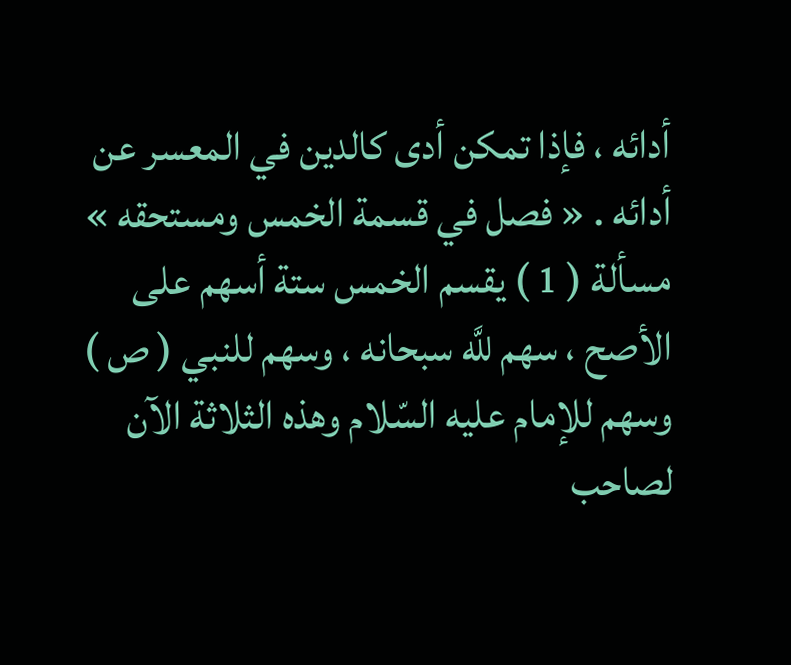أدائه ، فإذا تمكن أدى كالدين في المعسر عن أدائه . « فصل في قسمة الخمس ومستحقه » مسألة ( 1 ) يقسم الخمس ستة أسهم على الأصح ، سهم للَّه سبحانه ، وسهم للنبي ( ص ) وسهم للإمام عليه السّلام وهذه الثلاثة الآن لصاحب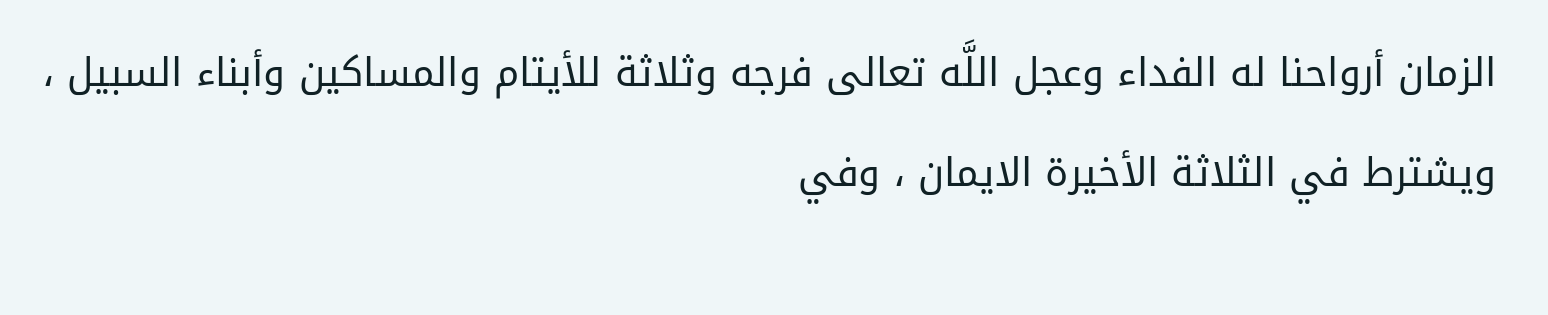الزمان أرواحنا له الفداء وعجل اللَّه تعالى فرجه وثلاثة للأيتام والمساكين وأبناء السبيل ، ويشترط في الثلاثة الأخيرة الايمان ، وفي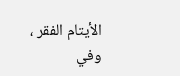الأيتام الفقر ، وفي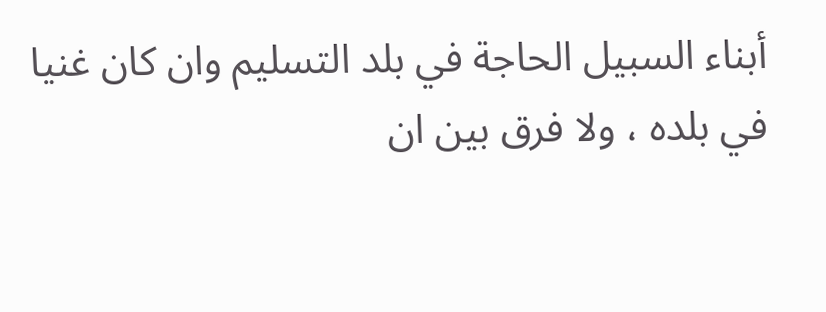أبناء السبيل الحاجة في بلد التسليم وان كان غنيا في بلده ، ولا فرق بين ان